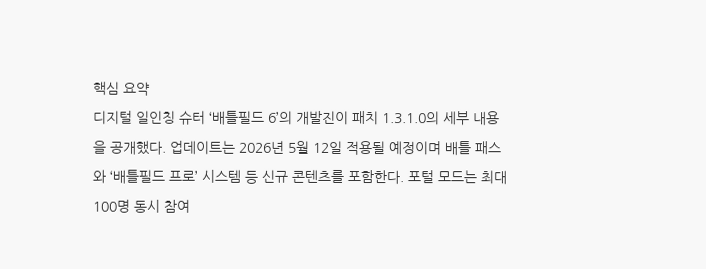핵심 요약
디지털 일인칭 슈터 ‘배틀필드 6’의 개발진이 패치 1.3.1.0의 세부 내용을 공개했다. 업데이트는 2026년 5월 12일 적용될 예정이며 배틀 패스와 ‘배틀필드 프로’ 시스템 등 신규 콘텐츠를 포함한다. 포털 모드는 최대 100명 동시 참여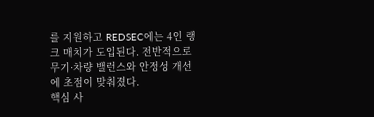를 지원하고 REDSEC에는 4인 랭크 매치가 도입된다. 전반적으로 무기·차량 밸런스와 안정성 개선에 초점이 맞춰졌다.
핵심 사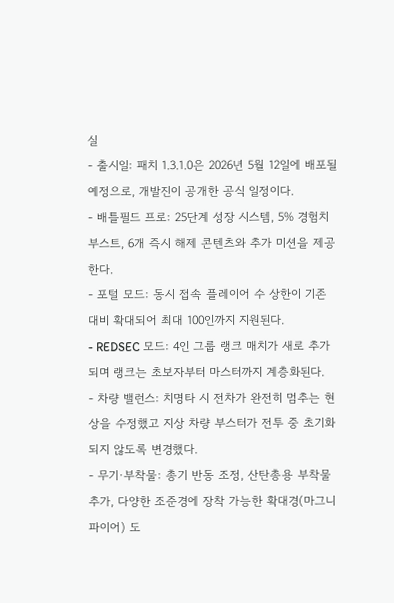실
- 출시일: 패치 1.3.1.0은 2026년 5월 12일에 배포될 예정으로, 개발진이 공개한 공식 일정이다.
- 배틀필드 프로: 25단계 성장 시스템, 5% 경험치 부스트, 6개 즉시 해제 콘텐츠와 추가 미션을 제공한다.
- 포털 모드: 동시 접속 플레이어 수 상한이 기존 대비 확대되어 최대 100인까지 지원된다.
- REDSEC 모드: 4인 그룹 랭크 매치가 새로 추가되며 랭크는 초보자부터 마스터까지 계층화된다.
- 차량 밸런스: 치명타 시 전차가 완전히 멈추는 현상을 수정했고 지상 차량 부스터가 전투 중 초기화되지 않도록 변경했다.
- 무기·부착물: 총기 반동 조정, 산탄총용 부착물 추가, 다양한 조준경에 장착 가능한 확대경(마그니파이어) 도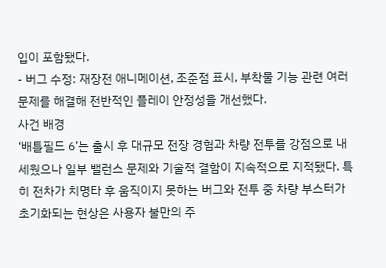입이 포함됐다.
- 버그 수정: 재장전 애니메이션, 조준점 표시, 부착물 기능 관련 여러 문제를 해결해 전반적인 플레이 안정성을 개선했다.
사건 배경
‘배틀필드 6’는 출시 후 대규모 전장 경험과 차량 전투를 강점으로 내세웠으나 일부 밸런스 문제와 기술적 결함이 지속적으로 지적됐다. 특히 전차가 치명타 후 움직이지 못하는 버그와 전투 중 차량 부스터가 초기화되는 현상은 사용자 불만의 주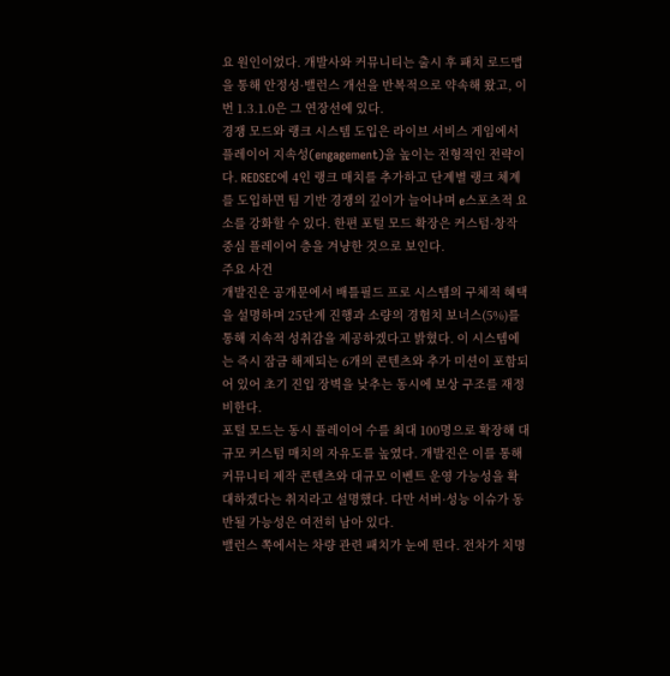요 원인이었다. 개발사와 커뮤니티는 출시 후 패치 로드맵을 통해 안정성·밸런스 개선을 반복적으로 약속해 왔고, 이번 1.3.1.0은 그 연장선에 있다.
경쟁 모드와 랭크 시스템 도입은 라이브 서비스 게임에서 플레이어 지속성(engagement)을 높이는 전형적인 전략이다. REDSEC에 4인 랭크 매치를 추가하고 단계별 랭크 체계를 도입하면 팀 기반 경쟁의 깊이가 늘어나며 e스포츠적 요소를 강화할 수 있다. 한편 포털 모드 확장은 커스텀·창작 중심 플레이어 층을 겨냥한 것으로 보인다.
주요 사건
개발진은 공개문에서 배틀필드 프로 시스템의 구체적 혜택을 설명하며 25단계 진행과 소량의 경험치 보너스(5%)를 통해 지속적 성취감을 제공하겠다고 밝혔다. 이 시스템에는 즉시 잠금 해제되는 6개의 콘텐츠와 추가 미션이 포함되어 있어 초기 진입 장벽을 낮추는 동시에 보상 구조를 재정비한다.
포털 모드는 동시 플레이어 수를 최대 100명으로 확장해 대규모 커스텀 매치의 자유도를 높였다. 개발진은 이를 통해 커뮤니티 제작 콘텐츠와 대규모 이벤트 운영 가능성을 확대하겠다는 취지라고 설명했다. 다만 서버·성능 이슈가 동반될 가능성은 여전히 남아 있다.
밸런스 쪽에서는 차량 관련 패치가 눈에 띈다. 전차가 치명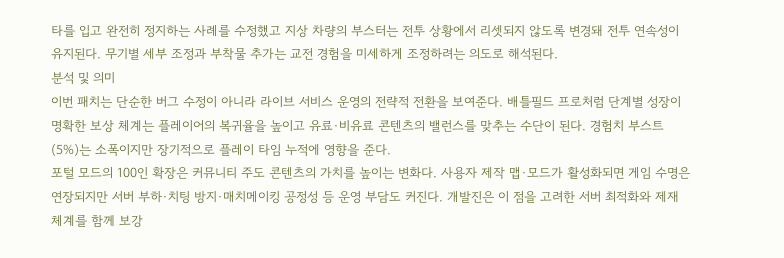타를 입고 완전히 정지하는 사례를 수정했고 지상 차량의 부스터는 전투 상황에서 리셋되지 않도록 변경돼 전투 연속성이 유지된다. 무기별 세부 조정과 부착물 추가는 교전 경험을 미세하게 조정하려는 의도로 해석된다.
분석 및 의미
이번 패치는 단순한 버그 수정이 아니라 라이브 서비스 운영의 전략적 전환을 보여준다. 배틀필드 프로처럼 단계별 성장이 명확한 보상 체계는 플레이어의 복귀율을 높이고 유료·비유료 콘텐츠의 밸런스를 맞추는 수단이 된다. 경험치 부스트(5%)는 소폭이지만 장기적으로 플레이 타임 누적에 영향을 준다.
포털 모드의 100인 확장은 커뮤니티 주도 콘텐츠의 가치를 높이는 변화다. 사용자 제작 맵·모드가 활성화되면 게임 수명은 연장되지만 서버 부하·치팅 방지·매치메이킹 공정성 등 운영 부담도 커진다. 개발진은 이 점을 고려한 서버 최적화와 제재 체계를 함께 보강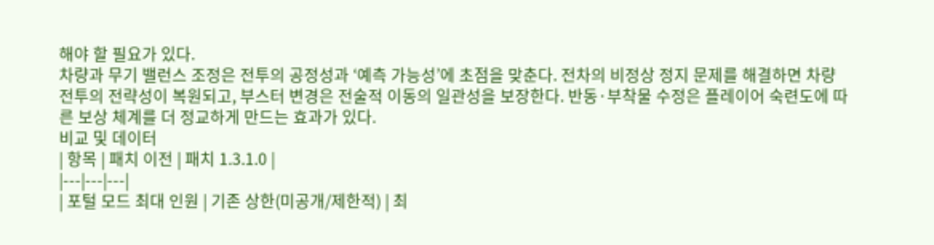해야 할 필요가 있다.
차량과 무기 밸런스 조정은 전투의 공정성과 ‘예측 가능성’에 초점을 맞춘다. 전차의 비정상 정지 문제를 해결하면 차량 전투의 전략성이 복원되고, 부스터 변경은 전술적 이동의 일관성을 보장한다. 반동·부착물 수정은 플레이어 숙련도에 따른 보상 체계를 더 정교하게 만드는 효과가 있다.
비교 및 데이터
| 항목 | 패치 이전 | 패치 1.3.1.0 |
|---|---|---|
| 포털 모드 최대 인원 | 기존 상한(미공개/제한적) | 최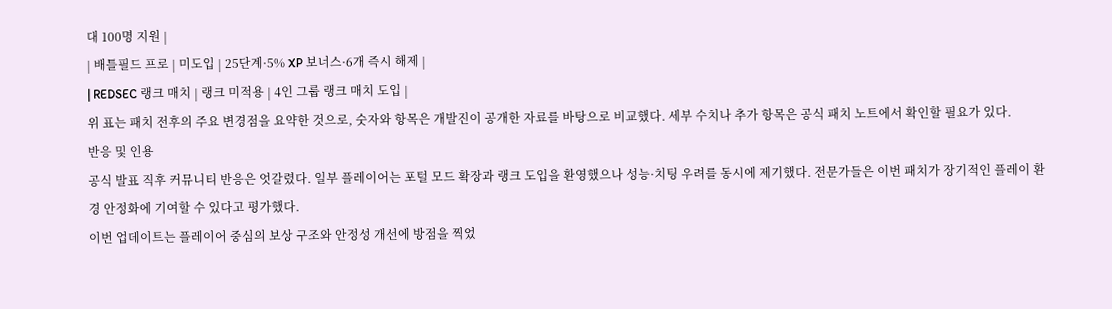대 100명 지원 |
| 배틀필드 프로 | 미도입 | 25단계·5% XP 보너스·6개 즉시 해제 |
| REDSEC 랭크 매치 | 랭크 미적용 | 4인 그룹 랭크 매치 도입 |
위 표는 패치 전후의 주요 변경점을 요약한 것으로, 숫자와 항목은 개발진이 공개한 자료를 바탕으로 비교했다. 세부 수치나 추가 항목은 공식 패치 노트에서 확인할 필요가 있다.
반응 및 인용
공식 발표 직후 커뮤니티 반응은 엇갈렸다. 일부 플레이어는 포털 모드 확장과 랭크 도입을 환영했으나 성능·치팅 우려를 동시에 제기했다. 전문가들은 이번 패치가 장기적인 플레이 환경 안정화에 기여할 수 있다고 평가했다.
이번 업데이트는 플레이어 중심의 보상 구조와 안정성 개선에 방점을 찍었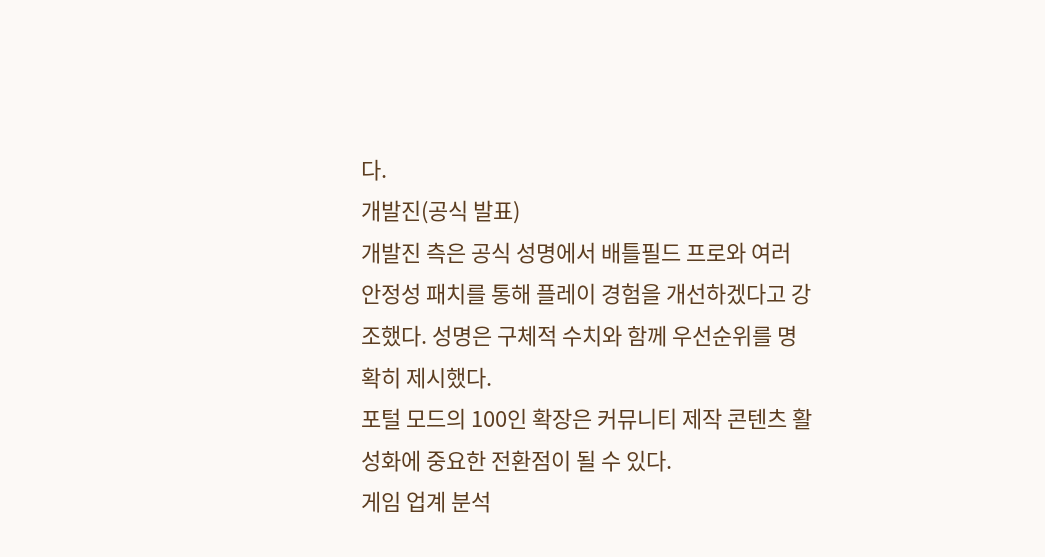다.
개발진(공식 발표)
개발진 측은 공식 성명에서 배틀필드 프로와 여러 안정성 패치를 통해 플레이 경험을 개선하겠다고 강조했다. 성명은 구체적 수치와 함께 우선순위를 명확히 제시했다.
포털 모드의 100인 확장은 커뮤니티 제작 콘텐츠 활성화에 중요한 전환점이 될 수 있다.
게임 업계 분석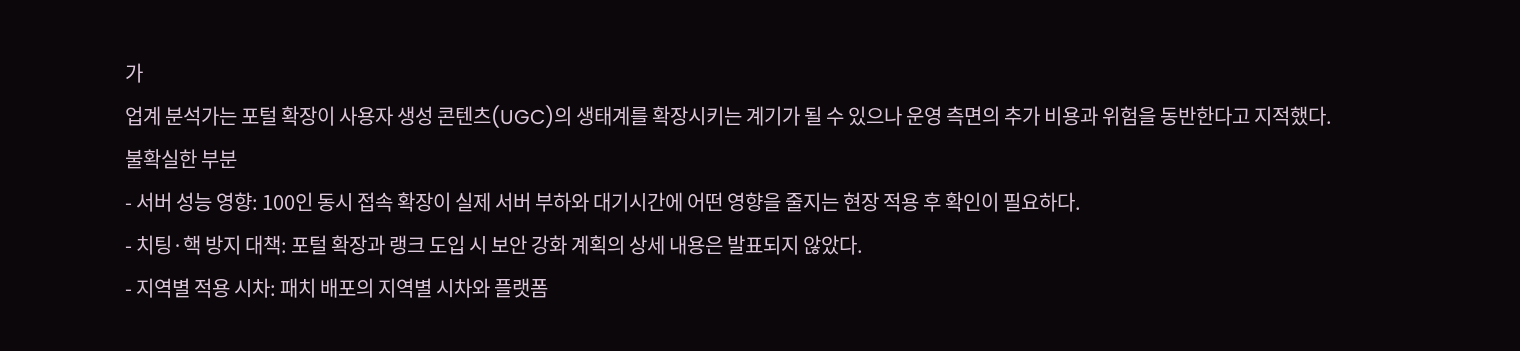가
업계 분석가는 포털 확장이 사용자 생성 콘텐츠(UGC)의 생태계를 확장시키는 계기가 될 수 있으나 운영 측면의 추가 비용과 위험을 동반한다고 지적했다.
불확실한 부분
- 서버 성능 영향: 100인 동시 접속 확장이 실제 서버 부하와 대기시간에 어떤 영향을 줄지는 현장 적용 후 확인이 필요하다.
- 치팅·핵 방지 대책: 포털 확장과 랭크 도입 시 보안 강화 계획의 상세 내용은 발표되지 않았다.
- 지역별 적용 시차: 패치 배포의 지역별 시차와 플랫폼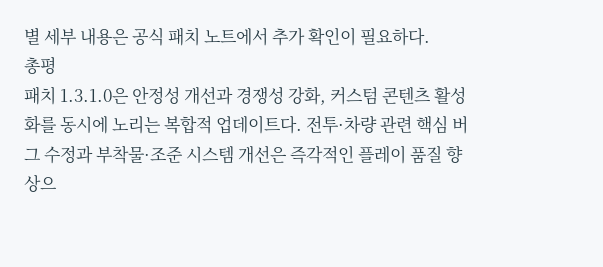별 세부 내용은 공식 패치 노트에서 추가 확인이 필요하다.
총평
패치 1.3.1.0은 안정성 개선과 경쟁성 강화, 커스텀 콘텐츠 활성화를 동시에 노리는 복합적 업데이트다. 전투·차량 관련 핵심 버그 수정과 부착물·조준 시스템 개선은 즉각적인 플레이 품질 향상으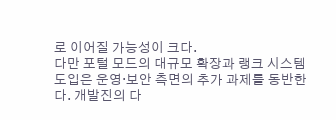로 이어질 가능성이 크다.
다만 포털 모드의 대규모 확장과 랭크 시스템 도입은 운영·보안 측면의 추가 과제를 동반한다. 개발진의 다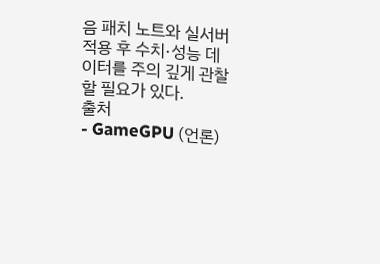음 패치 노트와 실서버 적용 후 수치·성능 데이터를 주의 깊게 관찰할 필요가 있다.
출처
- GameGPU (언론)